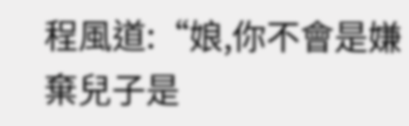程風道:“娘,你不會是嫌棄兒子是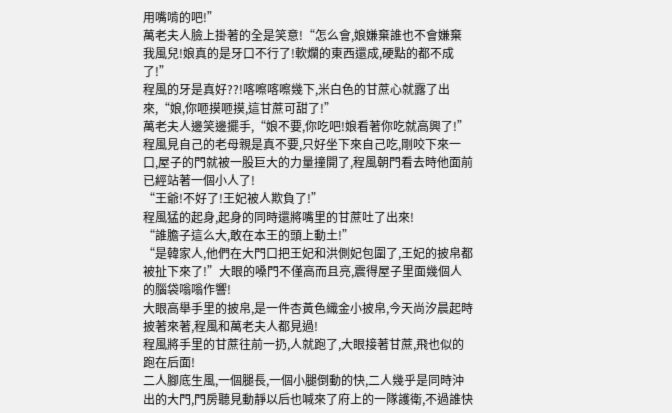用嘴啃的吧!”
萬老夫人臉上掛著的全是笑意!“怎么會,娘嫌棄誰也不會嫌棄我風兒!娘真的是牙口不行了!軟爛的東西還成,硬點的都不成了!”
程風的牙是真好??!喀嚓喀嚓幾下,米白色的甘蔗心就露了出來,“娘,你咂摸咂摸,這甘蔗可甜了!”
萬老夫人邊笑邊擺手,“娘不要,你吃吧!娘看著你吃就高興了!”
程風見自己的老母親是真不要,只好坐下來自己吃,剛咬下來一口,屋子的門就被一股巨大的力量撞開了,程風朝門看去時他面前已經站著一個小人了!
“王爺!不好了!王妃被人欺負了!”
程風猛的起身,起身的同時還將嘴里的甘蔗吐了出來!
“誰膽子這么大,敢在本王的頭上動土!”
“是韓家人,他們在大門口把王妃和洪側妃包圍了,王妃的披帛都被扯下來了!”大眼的嗓門不僅高而且亮,震得屋子里面幾個人的腦袋嗡嗡作響!
大眼高舉手里的披帛,是一件杏黃色織金小披帛,今天尚汐晨起時披著來著,程風和萬老夫人都見過!
程風將手里的甘蔗往前一扔,人就跑了,大眼接著甘蔗,飛也似的跑在后面!
二人腳底生風,一個腿長,一個小腿倒動的快,二人幾乎是同時沖出的大門,門房聽見動靜以后也喊來了府上的一隊護衛,不過誰快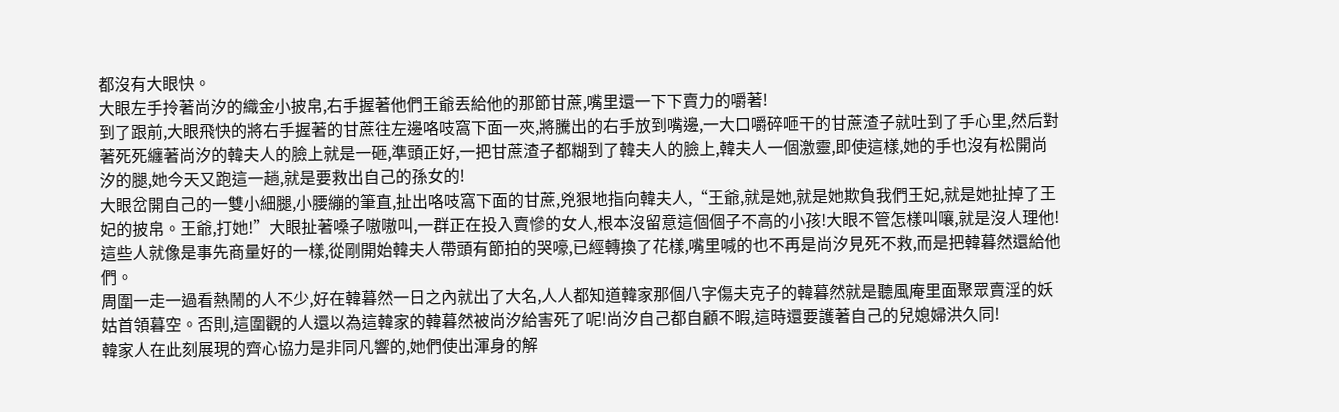都沒有大眼快。
大眼左手拎著尚汐的織金小披帛,右手握著他們王爺丟給他的那節甘蔗,嘴里還一下下賣力的嚼著!
到了跟前,大眼飛快的將右手握著的甘蔗往左邊咯吱窩下面一夾,將騰出的右手放到嘴邊,一大口嚼碎咂干的甘蔗渣子就吐到了手心里,然后對著死死纏著尚汐的韓夫人的臉上就是一砸,準頭正好,一把甘蔗渣子都糊到了韓夫人的臉上,韓夫人一個激靈,即使這樣,她的手也沒有松開尚汐的腿,她今天又跑這一趟,就是要救出自己的孫女的!
大眼岔開自己的一雙小細腿,小腰繃的筆直,扯出咯吱窩下面的甘蔗,兇狠地指向韓夫人,“王爺,就是她,就是她欺負我們王妃,就是她扯掉了王妃的披帛。王爺,打她!”大眼扯著嗓子嗷嗷叫,一群正在投入賣慘的女人,根本沒留意這個個子不高的小孩!大眼不管怎樣叫嚷,就是沒人理他!
這些人就像是事先商量好的一樣,從剛開始韓夫人帶頭有節拍的哭嚎,已經轉換了花樣,嘴里喊的也不再是尚汐見死不救,而是把韓暮然還給他們。
周圍一走一過看熱鬧的人不少,好在韓暮然一日之內就出了大名,人人都知道韓家那個八字傷夫克子的韓暮然就是聽風庵里面聚眾賣淫的妖姑首領暮空。否則,這圍觀的人還以為這韓家的韓暮然被尚汐給害死了呢!尚汐自己都自顧不暇,這時還要護著自己的兒媳婦洪久同!
韓家人在此刻展現的齊心協力是非同凡響的,她們使出渾身的解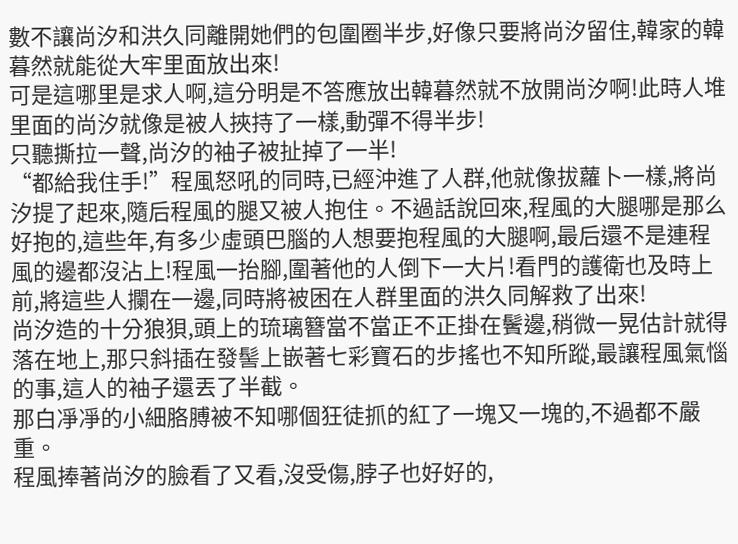數不讓尚汐和洪久同離開她們的包圍圈半步,好像只要將尚汐留住,韓家的韓暮然就能從大牢里面放出來!
可是這哪里是求人啊,這分明是不答應放出韓暮然就不放開尚汐啊!此時人堆里面的尚汐就像是被人挾持了一樣,動彈不得半步!
只聽撕拉一聲,尚汐的袖子被扯掉了一半!
“都給我住手!”程風怒吼的同時,已經沖進了人群,他就像拔蘿卜一樣,將尚汐提了起來,隨后程風的腿又被人抱住。不過話說回來,程風的大腿哪是那么好抱的,這些年,有多少虛頭巴腦的人想要抱程風的大腿啊,最后還不是連程風的邊都沒沾上!程風一抬腳,圍著他的人倒下一大片!看門的護衛也及時上前,將這些人攔在一邊,同時將被困在人群里面的洪久同解救了出來!
尚汐造的十分狼狽,頭上的琉璃簪當不當正不正掛在鬢邊,稍微一晃估計就得落在地上,那只斜插在發髻上嵌著七彩寶石的步搖也不知所蹤,最讓程風氣惱的事,這人的袖子還丟了半截。
那白凈凈的小細胳膊被不知哪個狂徒抓的紅了一塊又一塊的,不過都不嚴重。
程風捧著尚汐的臉看了又看,沒受傷,脖子也好好的,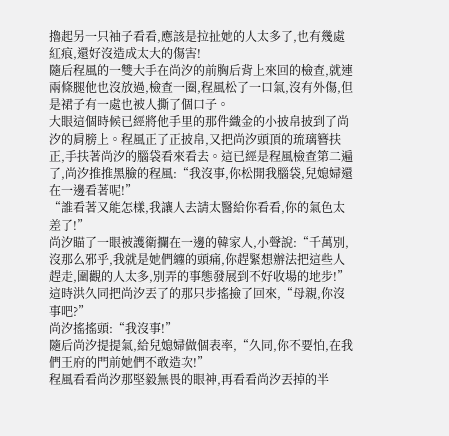擼起另一只袖子看看,應該是拉扯她的人太多了,也有幾處紅痕,還好沒造成太大的傷害!
隨后程風的一雙大手在尚汐的前胸后背上來回的檢查,就連兩條腿他也沒放過,檢查一圈,程風松了一口氣,沒有外傷,但是裙子有一處也被人撕了個口子。
大眼這個時候已經將他手里的那件織金的小披帛披到了尚汐的肩膀上。程風正了正披帛,又把尚汐頭頂的琉璃簪扶正,手扶著尚汐的腦袋看來看去。這已經是程風檢查第二遍了,尚汐推推黑臉的程風:“我沒事,你松開我腦袋,兒媳婦還在一邊看著呢!”
“誰看著又能怎樣,我讓人去請太醫給你看看,你的氣色太差了!”
尚汐瞄了一眼被護衛攔在一邊的韓家人,小聲說:“千萬別,沒那么邪乎,我就是她們纏的頭痛,你趕緊想辦法把這些人趕走,圍觀的人太多,別弄的事態發展到不好收場的地步!”
這時洪久同把尚汐丟了的那只步搖撿了回來,“母親,你沒事吧?”
尚汐搖搖頭:“我沒事!”
隨后尚汐提提氣,給兒媳婦做個表率,“久同,你不要怕,在我們王府的門前她們不敢造次!”
程風看看尚汐那堅毅無畏的眼神,再看看尚汐丟掉的半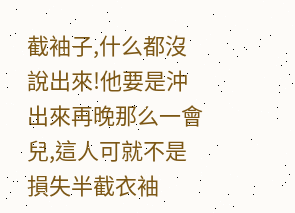截袖子,什么都沒說出來!他要是沖出來再晚那么一會兒,這人可就不是損失半截衣袖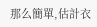那么簡單,估計衣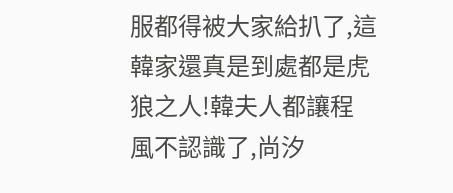服都得被大家給扒了,這韓家還真是到處都是虎狼之人!韓夫人都讓程風不認識了,尚汐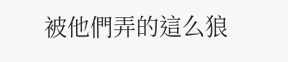被他們弄的這么狼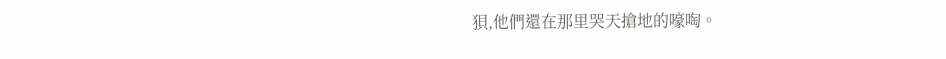狽,他們還在那里哭天搶地的嚎啕。